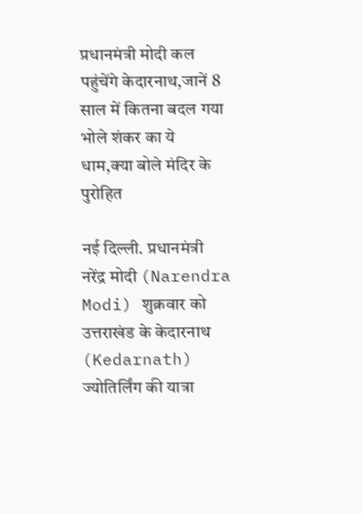प्रधानमंत्री मोदी कल पहुंचेंगे केदारनाथ,जानें 8 साल में कितना बदल गया भोले शंकर का ये धाम,क्या बोले मंदिर के पुरोहित

नई दिल्ली. प्रधानमंत्री नरेंद्र मोदी (Narendra Modi) शुक्रवार को उत्तराखंड के केदारनाथ (Kedarnath) ज्योतिर्लिंग की यात्रा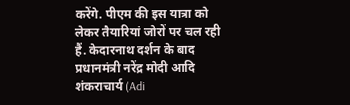करेंगे. पीएम की इस यात्रा को लेकर तैयारियां जोरों पर चल रही हैं. केदारनाथ दर्शन के बाद प्रधानमंत्री नरेंद्र मोदी आदि शंकराचार्य (Adi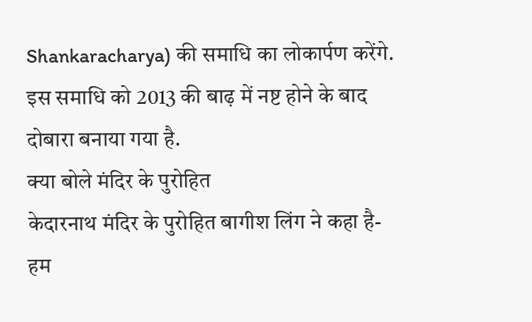Shankaracharya) की समाधि का लोकार्पण करेंगे. इस समाधि को 2013 की बाढ़ में नष्ट होने के बाद दोबारा बनाया गया है.
क्या बोले मंदिर के पुरोहित
केदारनाथ मंदिर के पुरोहित बागीश लिंग ने कहा है-हम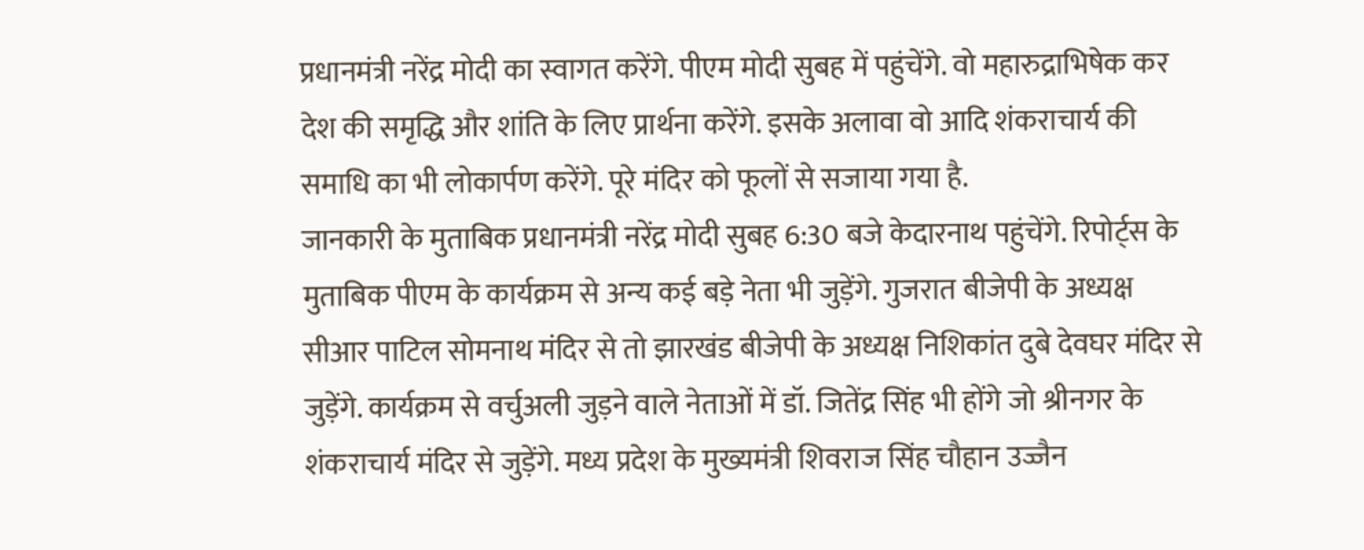प्रधानमंत्री नरेंद्र मोदी का स्वागत करेंगे. पीएम मोदी सुबह में पहुंचेंगे. वो महारुद्राभिषेक कर देश की समृद्धि और शांति के लिए प्रार्थना करेंगे. इसके अलावा वो आदि शंकराचार्य की समाधि का भी लोकार्पण करेंगे. पूरे मंदिर को फूलों से सजाया गया है.
जानकारी के मुताबिक प्रधानमंत्री नरेंद्र मोदी सुबह 6:30 बजे केदारनाथ पहुंचेंगे. रिपोर्ट्स के मुताबिक पीएम के कार्यक्रम से अन्य कई बड़े नेता भी जुड़ेंगे. गुजरात बीजेपी के अध्यक्ष सीआर पाटिल सोमनाथ मंदिर से तो झारखंड बीजेपी के अध्यक्ष निशिकांत दुबे देवघर मंदिर से जुड़ेंगे. कार्यक्रम से वर्चुअली जुड़ने वाले नेताओं में डॉ. जितेंद्र सिंह भी होंगे जो श्रीनगर के शंकराचार्य मंदिर से जुड़ेंगे. मध्य प्रदेश के मुख्यमंत्री शिवराज सिंह चौहान उज्जैन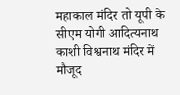महाकाल मंदिर तो यूपी के सीएम योगी आदित्यनाथ काशी विश्वनाथ मंदिर में मौजूद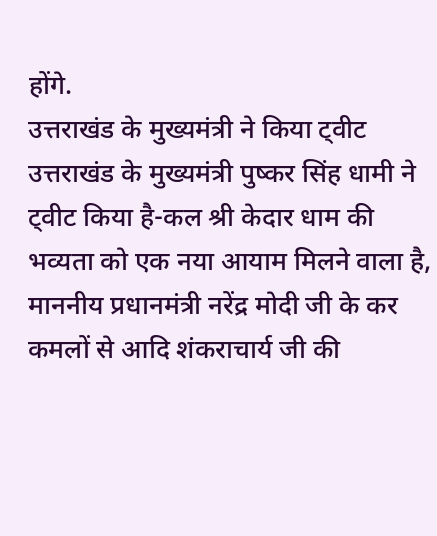होंगे.
उत्तराखंड के मुख्यमंत्री ने किया ट्वीट
उत्तराखंड के मुख्यमंत्री पुष्कर सिंह धामी ने ट्वीट किया है-कल श्री केदार धाम की भव्यता को एक नया आयाम मिलने वाला है, माननीय प्रधानमंत्री नरेंद्र मोदी जी के कर कमलों से आदि शंकराचार्य जी की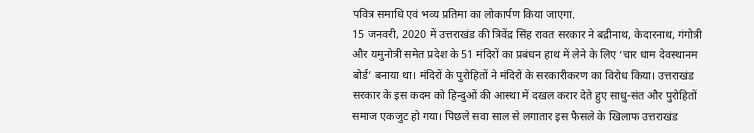पवित्र समाधि एवं भव्य प्रतिमा का लोकार्पण किया जाएगा.
15 जनवरी, 2020 में उत्तराखंड की त्रिवेंद्र सिंह रावत सरकार ने बद्रीनाथ, केदारनाथ, गंगोत्री और यमुनोत्री समेत प्रदेश के 51 मंदिरों का प्रबंधन हाथ में लेने के लिए ‘चार धाम देवस्थानम बोर्ड’ बनाया था। मंदिरों के पुरोहितों ने मंदिरों के सरकारीकरण का विरोध किया। उत्तराखंड सरकार के इस कदम को हिन्दुओं की आस्था में दखल करार देते हुए साधु-संत और पुरोहितों समाज एकजुट हो गया। पिछले सवा साल से लगातार इस फैसले के खिलाफ उत्तराखंड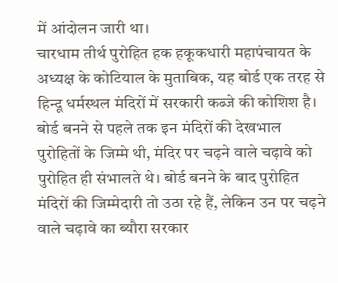में आंदोलन जारी था।
चारधाम तीर्थ पुरोहित हक हकूकधारी महापंचायत के अध्यक्ष के कोटियाल के मुताबिक, यह बोर्ड एक तरह से हिन्दू धर्मस्थल मंदिरों में सरकारी कब्जे की कोशिश है। बोर्ड बनने से पहले तक इन मंदिरों की देखभाल पुरोहितों के जिम्मे थी, मंदिर पर चढ़ने वाले चढ़ावे को पुरोहित ही संभालते थे। बोर्ड बनने के बाद पुरोहित मंदिरों की जिम्मेदारी तो उठा रहे हैं, लेकिन उन पर चढ़ने वाले चढ़ावे का ब्यौरा सरकार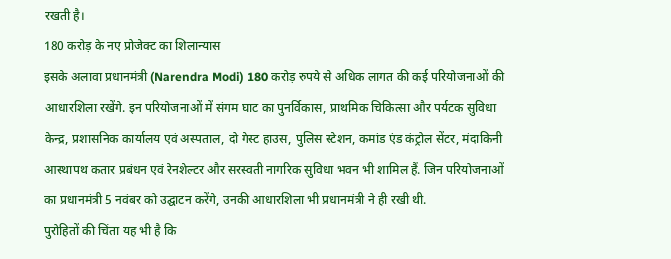रखती है।
180 करोड़ के नए प्रोजेक्ट का शिलान्यास
इसके अलावा प्रधानमंत्री (Narendra Modi) 180 करोड़ रुपये से अधिक लागत की कई परियोजनाओं की आधारशिला रखेंगे. इन परियोजनाओं में संगम घाट का पुनर्विकास, प्राथमिक चिकित्सा और पर्यटक सुविधा केन्द्र, प्रशासनिक कार्यालय एवं अस्पताल, दो गेस्ट हाउस, पुलिस स्टेशन, कमांड एंड कंट्रोल सेंटर, मंदाकिनी आस्थापथ कतार प्रबंधन एवं रेनशेल्टर और सरस्वती नागरिक सुविधा भवन भी शामिल हैं. जिन परियोजनाओं का प्रधानमंत्री 5 नवंबर को उद्घाटन करेंगे, उनकी आधारशिला भी प्रधानमंत्री ने ही रखी थी.
पुरोहितों की चिंता यह भी है कि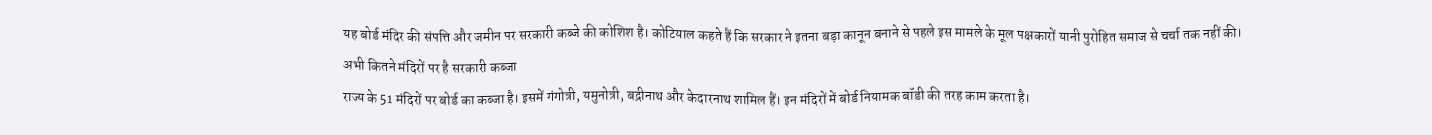यह बोर्ड मंदिर की संपत्ति और जमीन पर सरकारी कब्जे की कोशिश है। कोटियाल कहते हैं कि सरकार ने इतना बड़ा कानून बनाने से पहले इस मामले के मूल पक्षकारों यानी पुरोहित समाज से चर्चा तक नहीं की।
अभी कितने मंदिरों पर है सरकारी कब्जा
राज्य के 51 मंदिरों पर बोर्ड का कब्जा है। इसमें गंगोत्री, यमुनोत्री, बद्रीनाथ और केदारनाथ शामिल हैं। इन मंदिरों में बोर्ड नियामक बॉडी की तरह काम करता है।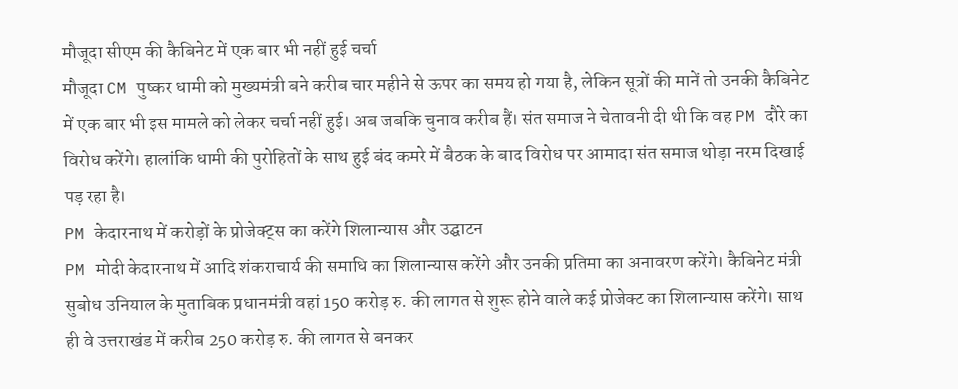मौजूदा सीएम की कैबिनेट में एक बार भी नहीं हुई चर्चा
मौजूदा CM पुष्कर धामी को मुख्यमंत्री बने करीब चार महीने से ऊपर का समय हो गया है, लेकिन सूत्रों की मानें तो उनकी कैबिनेट में एक बार भी इस मामले को लेकर चर्चा नहीं हुई। अब जबकि चुनाव करीब हैं। संत समाज ने चेतावनी दी थी कि वह PM दौरे का विरोध करेंगे। हालांकि धामी की पुरोहितों के साथ हुई बंद कमरे में बैठक के बाद विरोध पर आमादा संत समाज थोड़ा नरम दिखाई पड़ रहा है।
PM केदारनाथ में करोड़ों के प्रोजेक्ट्स का करेंगे शिलान्यास और उद्घाटन
PM मोदी केदारनाथ में आदि शंकराचार्य की समाधि का शिलान्यास करेंगे और उनकी प्रतिमा का अनावरण करेंगे। कैबिनेट मंत्री सुबोध उनियाल के मुताबिक प्रधानमंत्री वहां 150 करोड़ रु. की लागत से शुरू होने वाले कई प्रोजेक्ट का शिलान्यास करेंगे। साथ ही वे उत्तराखंड में करीब 250 करोड़ रु. की लागत से बनकर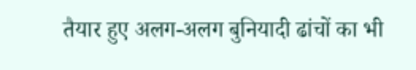तैयार हुए अलग-अलग बुनियादी ढांचों का भी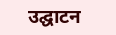उद्घाटन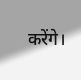करेंगे।